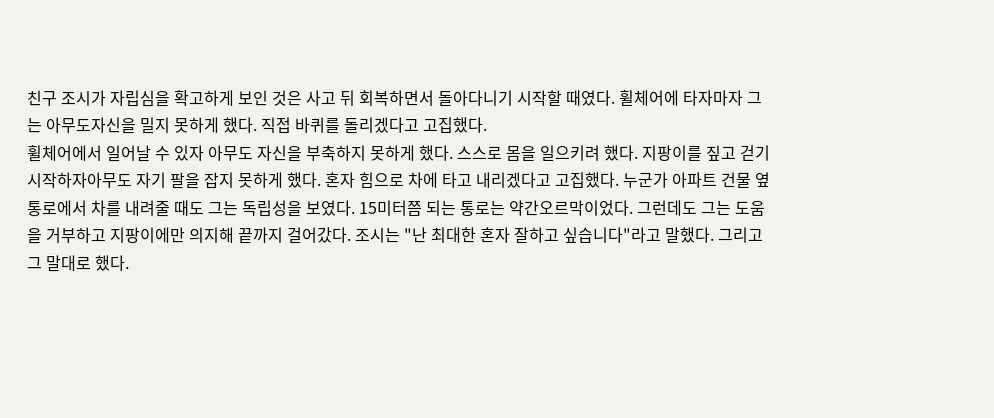친구 조시가 자립심을 확고하게 보인 것은 사고 뒤 회복하면서 돌아다니기 시작할 때였다. 휠체어에 타자마자 그는 아무도자신을 밀지 못하게 했다. 직접 바퀴를 돌리겠다고 고집했다.
휠체어에서 일어날 수 있자 아무도 자신을 부축하지 못하게 했다. 스스로 몸을 일으키려 했다. 지팡이를 짚고 걷기 시작하자아무도 자기 팔을 잡지 못하게 했다. 혼자 힘으로 차에 타고 내리겠다고 고집했다. 누군가 아파트 건물 옆 통로에서 차를 내려줄 때도 그는 독립성을 보였다. 15미터쯤 되는 통로는 약간오르막이었다. 그런데도 그는 도움을 거부하고 지팡이에만 의지해 끝까지 걸어갔다. 조시는 "난 최대한 혼자 잘하고 싶습니다"라고 말했다. 그리고 그 말대로 했다.